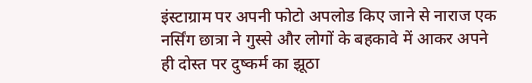इंस्टाग्राम पर अपनी फोटो अपलोड किए जाने से नाराज एक नर्सिंग छात्रा ने गुस्से और लोगों के बहकावे में आकर अपने ही दोस्त पर दुष्कर्म का झूठा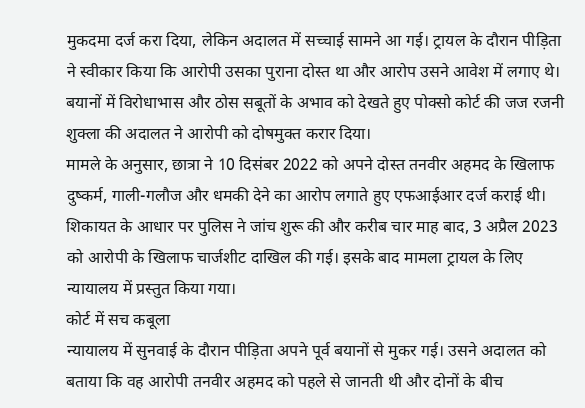मुकदमा दर्ज करा दिया, लेकिन अदालत में सच्चाई सामने आ गई। ट्रायल के दौरान पीड़िता ने स्वीकार किया कि आरोपी उसका पुराना दोस्त था और आरोप उसने आवेश में लगाए थे। बयानों में विरोधाभास और ठोस सबूतों के अभाव को देखते हुए पोक्सो कोर्ट की जज रजनी शुक्ला की अदालत ने आरोपी को दोषमुक्त करार दिया।
मामले के अनुसार, छात्रा ने 10 दिसंबर 2022 को अपने दोस्त तनवीर अहमद के खिलाफ दुष्कर्म, गाली-गलौज और धमकी देने का आरोप लगाते हुए एफआईआर दर्ज कराई थी। शिकायत के आधार पर पुलिस ने जांच शुरू की और करीब चार माह बाद, 3 अप्रैल 2023 को आरोपी के खिलाफ चार्जशीट दाखिल की गई। इसके बाद मामला ट्रायल के लिए न्यायालय में प्रस्तुत किया गया।
कोर्ट में सच कबूला
न्यायालय में सुनवाई के दौरान पीड़िता अपने पूर्व बयानों से मुकर गई। उसने अदालत को बताया कि वह आरोपी तनवीर अहमद को पहले से जानती थी और दोनों के बीच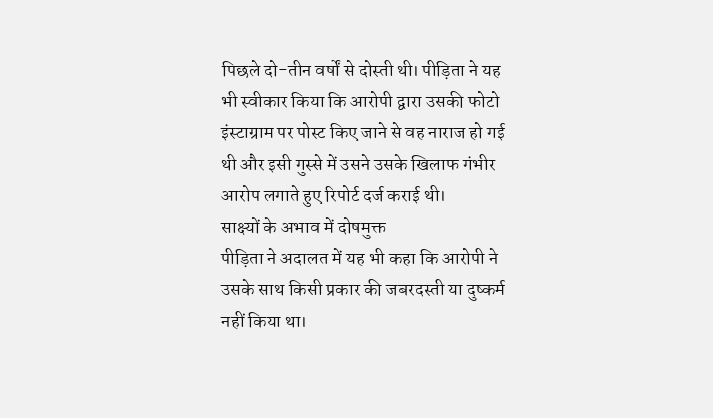पिछले दो-तीन वर्षों से दोस्ती थी। पीड़िता ने यह भी स्वीकार किया कि आरोपी द्वारा उसकी फोटो इंस्टाग्राम पर पोस्ट किए जाने से वह नाराज हो गई थी और इसी गुस्से में उसने उसके खिलाफ गंभीर आरोप लगाते हुए रिपोर्ट दर्ज कराई थी।
साक्ष्यों के अभाव में दोषमुक्त
पीड़िता ने अदालत में यह भी कहा कि आरोपी ने उसके साथ किसी प्रकार की जबरदस्ती या दुष्कर्म नहीं किया था।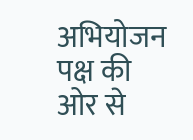अभियोजन पक्ष की ओर से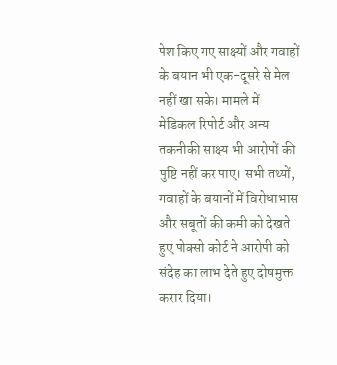पेश किए गए साक्ष्यों और गवाहों के बयान भी एक-दूसरे से मेल नहीं खा सके। मामले में मेडिकल रिपोर्ट और अन्य तकनीकी साक्ष्य भी आरोपों की पुष्टि नहीं कर पाए। सभी तथ्यों, गवाहों के बयानों में विरोधाभास और सबूतों की कमी को देखते हुए पोक्सो कोर्ट ने आरोपी को संदेह का लाभ देते हुए दोषमुक्त करार दिया।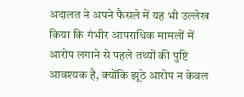अदालत ने अपने फैसले में यह भी उल्लेख किया कि गंभीर आपराधिक मामलों में आरोप लगाने से पहले तथ्यों की पुष्टि आवश्यक है, क्योंकि झूठे आरोप न केवल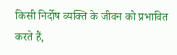किसी निर्दोष व्यक्ति के जीवन को प्रभावित करते हैं,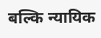बल्कि न्यायिक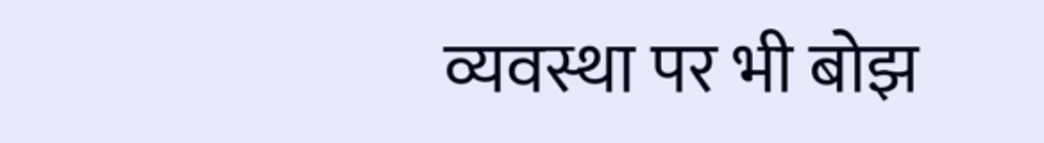व्यवस्था पर भी बोझ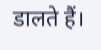डालते हैं।